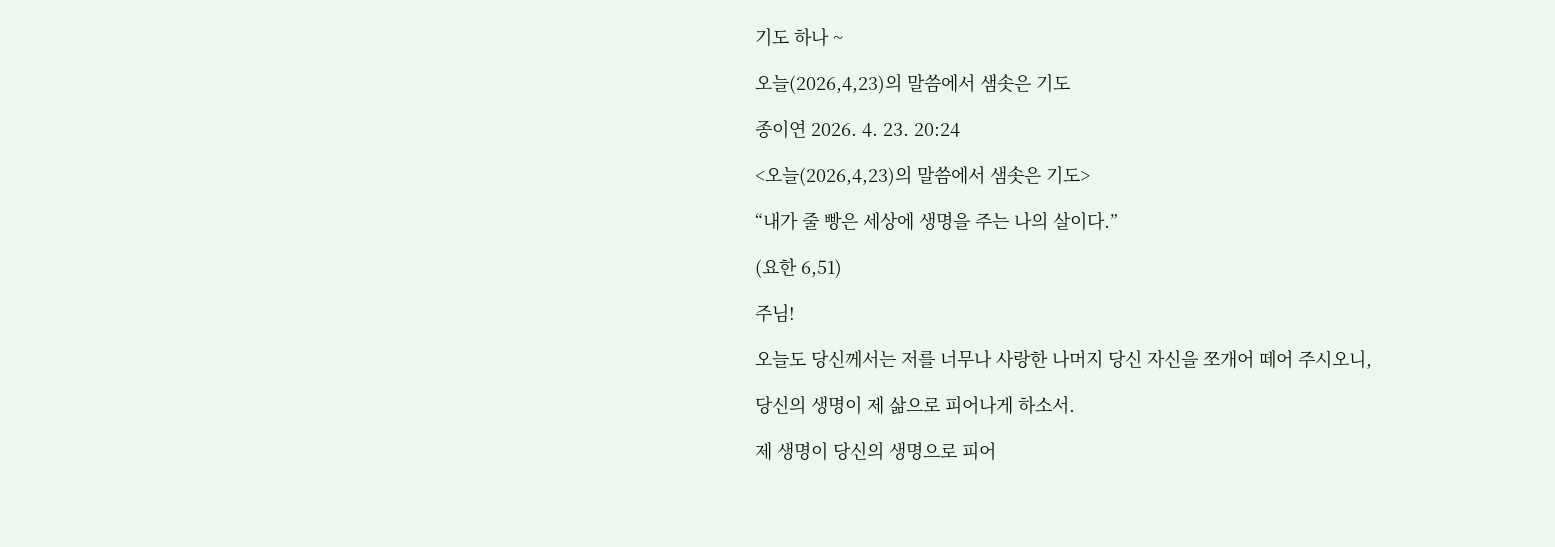기도 하나 ~

오늘(2026,4,23)의 말씀에서 샘솟은 기도

종이연 2026. 4. 23. 20:24

<오늘(2026,4,23)의 말씀에서 샘솟은 기도>

“내가 줄 빵은 세상에 생명을 주는 나의 살이다.”

(요한 6,51)

주님!

오늘도 당신께서는 저를 너무나 사랑한 나머지 당신 자신을 쪼개어 떼어 주시오니,

당신의 생명이 제 삶으로 피어나게 하소서.

제 생명이 당신의 생명으로 피어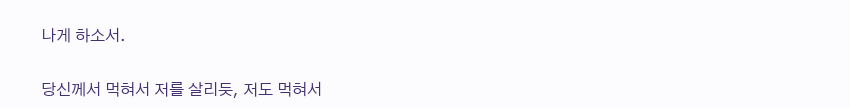나게 하소서.

당신께서 먹혀서 저를 살리듯, 저도 먹혀서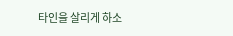타인을 살리게 하소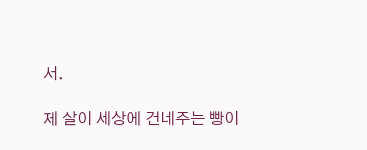서.

제 살이 세상에 건네주는 빵이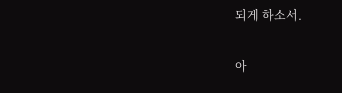되게 하소서.

아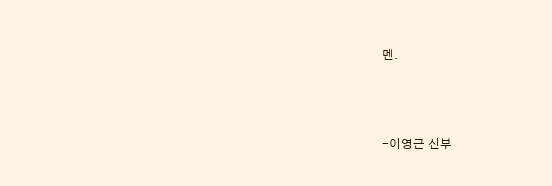멘.



-이영근 신부